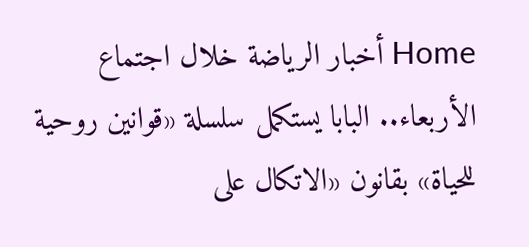Home أخبار الرياضة خلال اجتماع الأربعاء.. البابا يستكمل سلسلة «قوانين روحية للحياة» بقانون «الاتكال على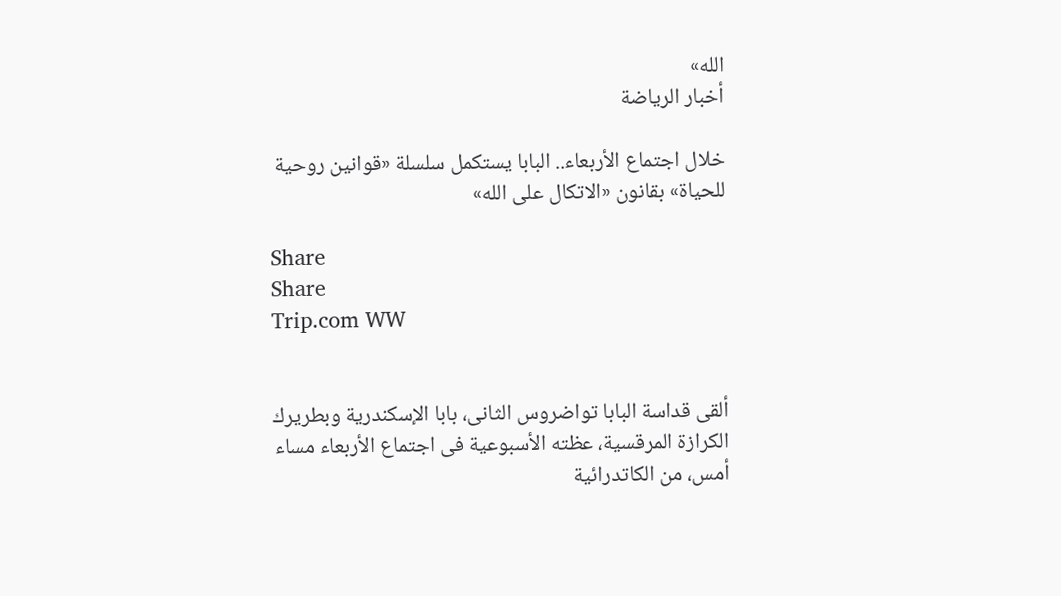الله»
أخبار الرياضة

خلال اجتماع الأربعاء.. البابا يستكمل سلسلة «قوانين روحية للحياة» بقانون «الاتكال على الله»

Share
Share
Trip.com WW


ألقى قداسة البابا تواضروس الثانى، بابا الإسكندرية وبطريرك الكرازة المرقسية، عظته الأسبوعية فى اجتماع الأربعاء مساء أمس، من الكاتدرائية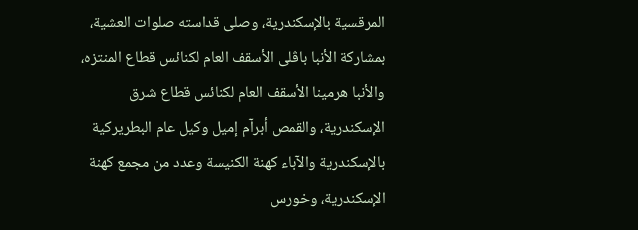المرقسية بالإسكندرية، وصلى قداسته صلوات العشية، بمشاركة الأنبا باڤلى الأسقف العام لكنائس قطاع المنتزه، والأنبا هرمينا الأسقف العام لكنائس قطاع شرق الإسكندرية، والقمص أبرآم إميل وكيل عام البطريركية بالإسكندرية والآباء كهنة الكنيسة وعدد من مجمع كهنة الإسكندرية، وخورس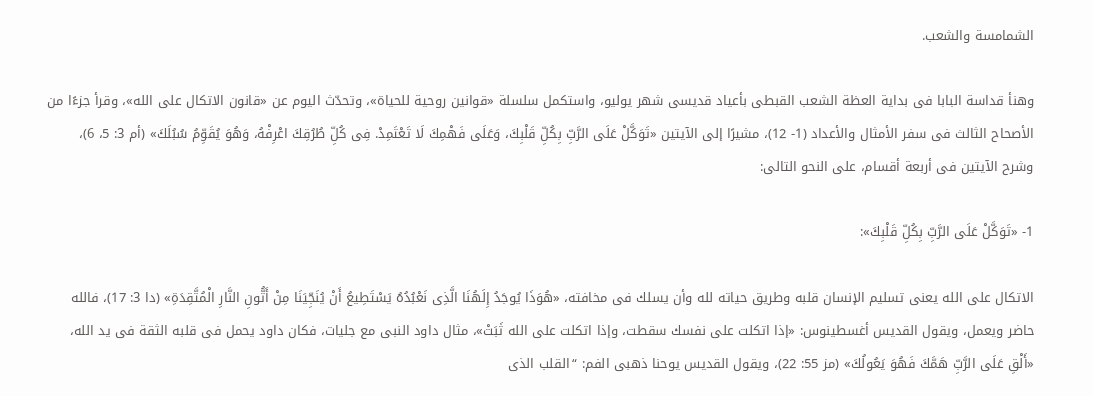الشمامسة والشعب.

وهنأ قداسة البابا فى بداية العظة الشعب القبطى بأعياد قديسى شهر يوليو، واستكمل سلسلة «قوانين روحية للحياة»، وتحدّث اليوم عن «قانون الاتكال على الله»، وقرأ جزءًا من الأصحاح الثالث فى سفر الأمثال والأعداد (1- 12)، مشيرًا إلى الآيتين «تَوَكَّلْ عَلَى الرَّبِّ بِكُلِّ قَلْبِكَ، وَعَلَى فَهْمِكَ لَا تَعْتَمِدْ. فِى كُلِّ طُرُقِكَ اعْرِفْهُ، وَهُوَ يُقَوِّمُ سُبُلَكَ» (أم 3: 5، 6)، وشرح الآيتين فى أربعة أقسام، على النحو التالى:

1- «تَوَكَّلْ عَلَى الرَّبِّ بِكُلِّ قَلْبِكَ»:

الاتكال على الله يعنى تسليم الإنسان قلبه وطريق حياته لله وأن يسلك فى مخافته، «هُوَذَا يُوجَدُ إِلَهُنَا الَّذِى نَعْبُدُهُ يَسْتَطِيعُ أَنْ يُنَجِّيَنَا مِنْ أَتُّونِ النَّارِ الْمُتَّقِدَةِ» (دا 3: 17)، فالله حاضر ويعمل، ويقول القديس أغسطينوس: «إذا اتكلت على نفسك سقطت، وإذا اتكلت على الله ثَبَتْ»، مثال داود النبى مع جليات، فكان داود يحمل فى قلبه الثقة فى يد الله، «أَلْقِ عَلَى الرَّبِّ هَمَّكَ فَهُوَ يَعُولُكَ» (مز 55: 22)، ويقول القديس يوحنا ذهبى الفم: “القلب الذى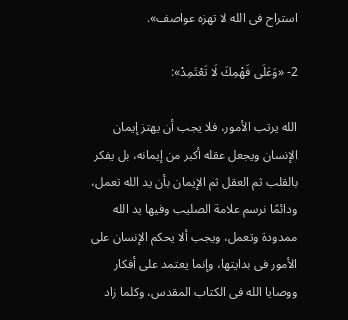استراح فى الله لا تهزه عواصف».

2- «وَعَلَى فَهْمِكَ لَا تَعْتَمِدْ»:

الله يرتب الأمور، فلا يجب أن يهتز إيمان الإنسان ويجعل عقله أكبر من إيمانه، بل يفكر بالقلب ثم العقل ثم الإيمان بأن يد الله تعمل، ودائمًا نرسم علامة الصليب وفيها يد الله ممدودة وتعمل، ويجب ألا يحكم الإنسان على الأمور فى بدايتها، وإنما يعتمد على أفكار ووصايا الله فى الكتاب المقدس، وكلما زاد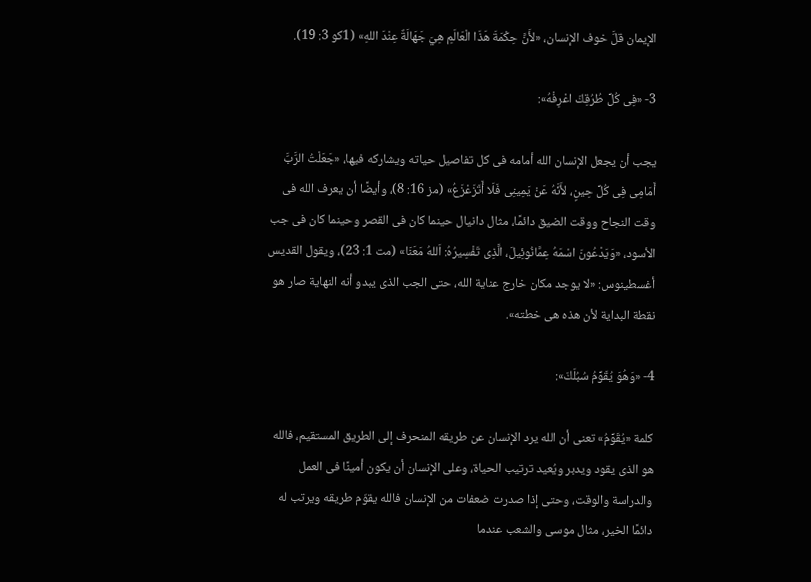الإيمان قلَّ خوف الإنسان، «لأَنَّ حِكْمَةَ هَذَا الْعَالَمِ هِيَ جَهَالَةٌ عِنْدَ اللهِ» (1كو 3: 19).

3- «فِى كُلِّ طُرُقِكَ اعْرِفْهُ»:

يجب أن يجعل الإنسان الله أمامه فى كل تفاصيل حياته ويشاركه فيها، «جَعَلْتُ الرَّبَّ أَمَامِى فِى كُلِّ حِينٍ، لأَنَّهُ عَنْ يَمِينِى فَلَا أَتَزَعْزَعُ» (مز 16: 8)، وأيضًا أن يعرف الله فى وقت النجاح ووقت الضيق دائمًا، مثال دانيال حينما كان فى القصر وحينما كان فى جب الأسود، «وَيَدْعُونَ اسْمَهُ عِمَّانُوئِيلَ، الَّذِى تَفْسِيرُهُ: اَللهُ مَعَنَا» (مت 1: 23)، ويقول القديس أغسطينوس: «لا يوجد مكان خارج عناية الله، حتى الجب الذى يبدو أنه النهاية صار هو نقطة البداية لأن هذه هى خطته».

4- «وَهُوَ يُقَوِّمُ سُبُلَكَ»:

كلمة «يُقَوِّمُ» تعنى أن الله يرد الإنسان عن طريقه المنحرف إلى الطريق المستقيم، فالله هو الذى يقود ويدبر ويُعيد ترتيب الحياة، وعلى الإنسان أن يكون أمينًا فى العمل والدراسة والوقت، وحتى إذا صدرت ضعفات من الإنسان فالله يقوّم طريقه ويرتب له دائمًا الخير، مثال موسى والشعب عندما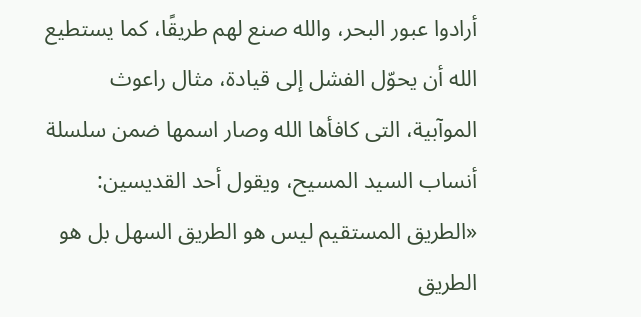أرادوا عبور البحر، والله صنع لهم طريقًا، كما يستطيع الله أن يحوّل الفشل إلى قيادة، مثال راعوث الموآبية، التى كافأها الله وصار اسمها ضمن سلسلة أنساب السيد المسيح، ويقول أحد القديسين: «الطريق المستقيم ليس هو الطريق السهل بل هو الطريق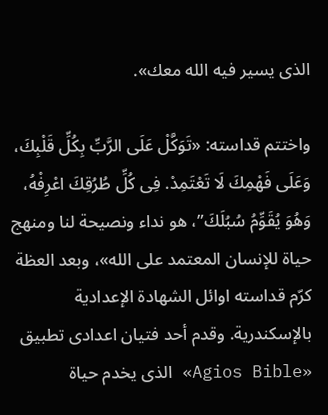الذى يسير فيه الله معك».

واختتم قداسته: «تَوَكَّلْ عَلَى الرَّبِّ بِكُلِّ قَلْبِكَ، وَعَلَى فَهْمِكَ لَا تَعْتَمِدْ. فِى كُلِّ طُرُقِكَ اعْرِفْهُ، وَهُوَ يُقَوِّمُ سُبُلَكَ”، هو نداء ونصيحة لنا ومنهج حياة للإنسان المعتمد على الله»، وبعد العظة كرّم قداسته اوائل الشهادة الإعدادية بالإسكندرية. وقدم أحد فتيان اعدادى تطبيق «Agios Bible» الذى يخدم حياة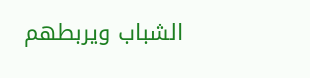الشباب ويربطهم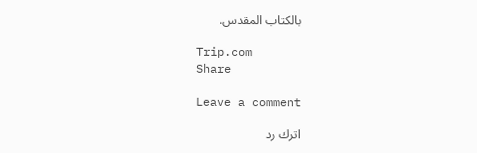بالكتاب المقدس.

Trip.com
Share

Leave a comment

اترك رد